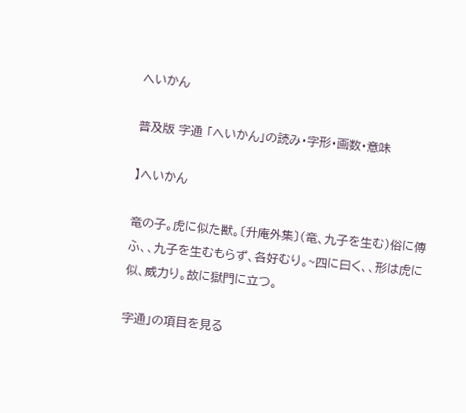へいかん

普及版 字通 「へいかん」の読み・字形・画数・意味

】へいかん

竜の子。虎に似た獣。〔升庵外集〕(竜、九子を生む)俗に傳ふ、、九子を生むもらず、各好むり。~四に曰く、、形は虎に似、威力り。故に獄門に立つ。

字通」の項目を見る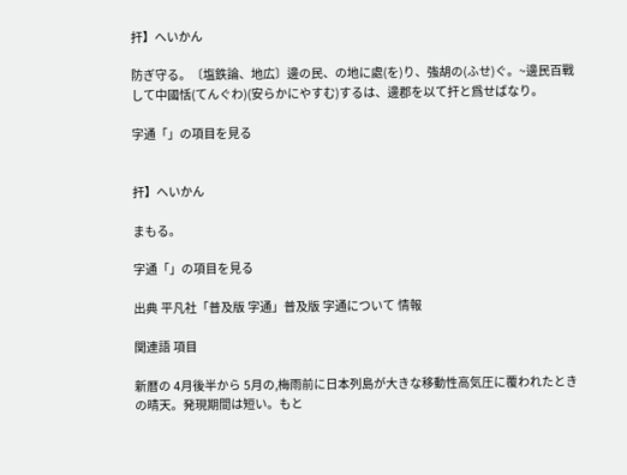扞】へいかん

防ぎ守る。〔塩鉄論、地広〕邊の民、の地に處(を)り、強胡の(ふせ)ぐ。~邊民百戰して中國恬(てんぐわ)(安らかにやすむ)するは、邊郡を以て扞と爲せばなり。

字通「」の項目を見る


扞】へいかん

まもる。

字通「」の項目を見る

出典 平凡社「普及版 字通」普及版 字通について 情報

関連語 項目

新暦の 4月後半から 5月の,梅雨前に日本列島が大きな移動性高気圧に覆われたときの晴天。発現期間は短い。もと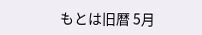もとは旧暦 5月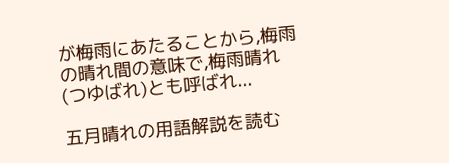が梅雨にあたることから,梅雨の晴れ間の意味で,梅雨晴れ(つゆばれ)とも呼ばれ...

五月晴れの用語解説を読む